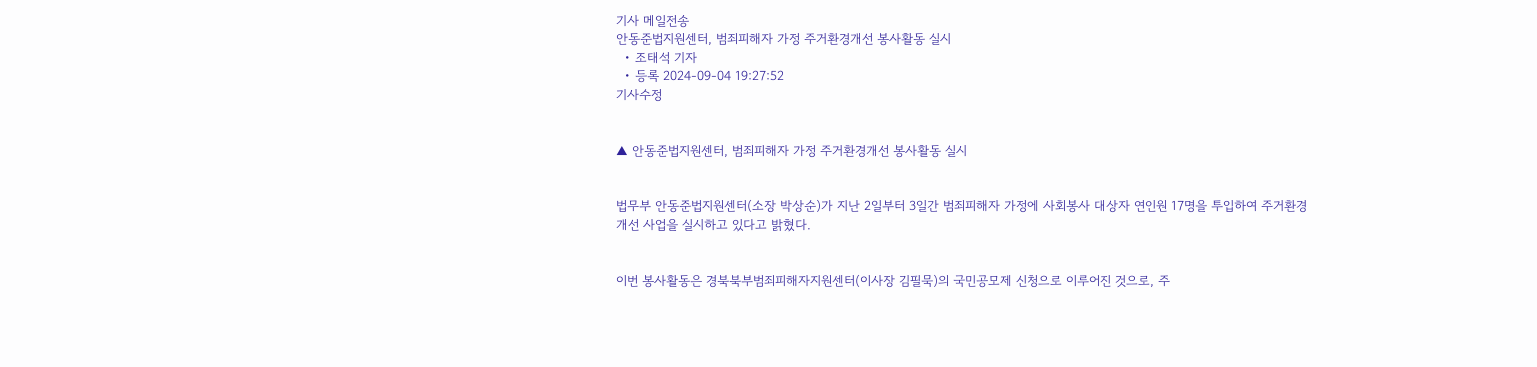기사 메일전송
안동준법지원센터, 범죄피해자 가정 주거환경개선 봉사활동 실시
  • 조태석 기자
  • 등록 2024-09-04 19:27:52
기사수정


▲ 안동준법지원센터, 범죄피해자 가정 주거환경개선 봉사활동 실시


법무부 안동준법지원센터(소장 박상순)가 지난 2일부터 3일간 범죄피해자 가정에 사회봉사 대상자 연인원 17명을 투입하여 주거환경개선 사업을 실시하고 있다고 밝혔다.


이번 봉사활동은 경북북부범죄피해자지원센터(이사장 김필묵)의 국민공모제 신청으로 이루어진 것으로, 주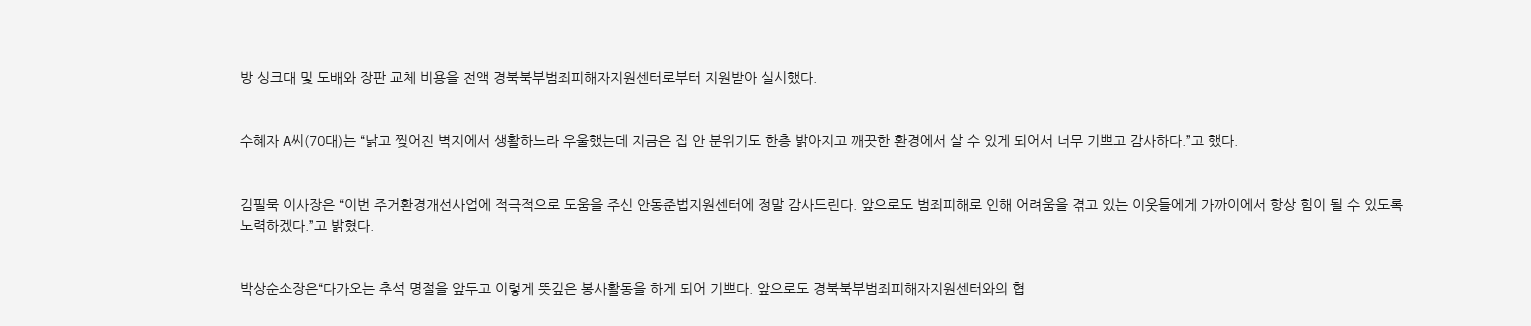방 싱크대 및 도배와 장판 교체 비용을 전액 경북북부범죄피해자지원센터로부터 지원받아 실시했다.


수혜자 A씨(70대)는 “낡고 찢어진 벽지에서 생활하느라 우울했는데 지금은 집 안 분위기도 한층 밝아지고 깨끗한 환경에서 살 수 있게 되어서 너무 기쁘고 감사하다.”고 했다.


김필묵 이사장은 “이번 주거환경개선사업에 적극적으로 도움을 주신 안동준법지원센터에 정말 감사드린다. 앞으로도 범죄피해로 인해 어려움을 겪고 있는 이웃들에게 가까이에서 항상 힘이 될 수 있도록 노력하겠다.”고 밝혔다.


박상순소장은“다가오는 추석 명절을 앞두고 이렇게 뜻깊은 봉사활동을 하게 되어 기쁘다. 앞으로도 경북북부범죄피해자지원센터와의 협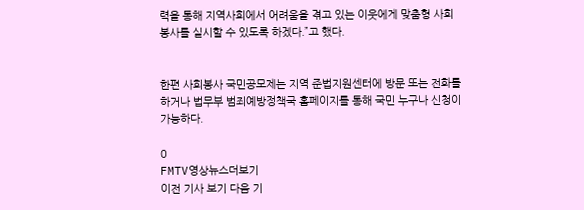력을 통해 지역사회에서 어려움을 겪고 있는 이웃에게 맞춤형 사회봉사를 실시할 수 있도록 하겠다.”고 했다.


한편 사회봉사 국민공모제는 지역 준법지원센터에 방문 또는 전화를 하거나 법무부 범죄예방정책국 홈페이지를 통해 국민 누구나 신청이 가능하다.

0
FMTV영상뉴스더보기
이전 기사 보기 다음 기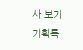사 보기
기획특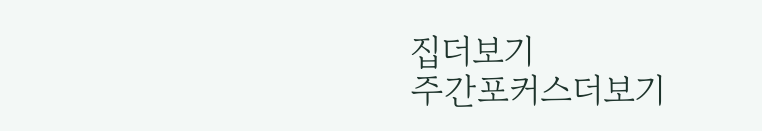집더보기
주간포커스더보기